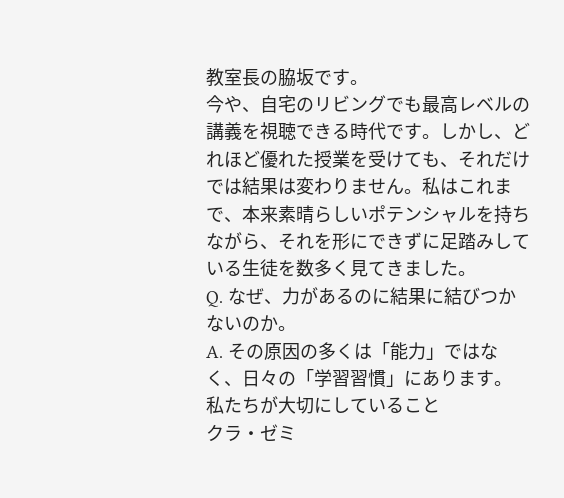教室長の脇坂です。
今や、自宅のリビングでも最高レベルの講義を視聴できる時代です。しかし、どれほど優れた授業を受けても、それだけでは結果は変わりません。私はこれまで、本来素晴らしいポテンシャルを持ちながら、それを形にできずに足踏みしている生徒を数多く見てきました。
Q. なぜ、力があるのに結果に結びつかないのか。
A. その原因の多くは「能力」ではなく、日々の「学習習慣」にあります。
私たちが大切にしていること
クラ・ゼミ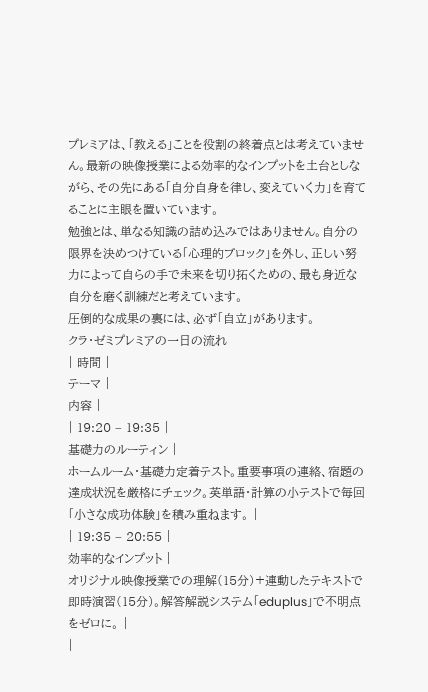プレミアは、「教える」ことを役割の終着点とは考えていません。最新の映像授業による効率的なインプットを土台としながら、その先にある「自分自身を律し、変えていく力」を育てることに主眼を置いています。
勉強とは、単なる知識の詰め込みではありません。自分の限界を決めつけている「心理的ブロック」を外し、正しい努力によって自らの手で未来を切り拓くための、最も身近な自分を磨く訓練だと考えています。
圧倒的な成果の裏には、必ず「自立」があります。
クラ・ゼミプレミアの一日の流れ
| 時間 |
テーマ |
内容 |
| 19:20 – 19:35 |
基礎力のルーティン |
ホームルーム・基礎力定着テスト。重要事項の連絡、宿題の達成状況を厳格にチェック。英単語・計算の小テストで毎回「小さな成功体験」を積み重ねます。 |
| 19:35 – 20:55 |
効率的なインプット |
オリジナル映像授業での理解(15分)+連動したテキストで即時演習(15分)。解答解説システム「eduplus」で不明点をゼロに。 |
|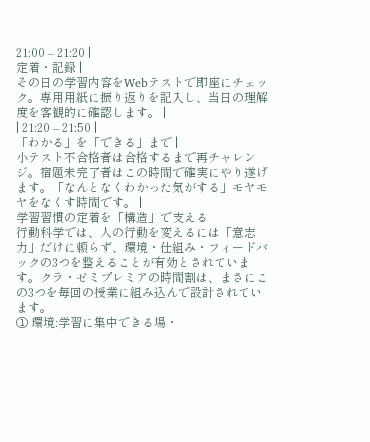21:00 – 21:20 |
定着・記録 |
その日の学習内容をWebテストで即座にチェック。専用用紙に振り返りを記入し、当日の理解度を客観的に確認します。 |
| 21:20 – 21:50 |
「わかる」を「できる」まで |
小テスト不合格者は合格するまで再チャレンジ。宿題未完了者はこの時間で確実にやり遂げます。「なんとなくわかった気がする」モヤモヤをなくす時間です。 |
学習習慣の定着を「構造」で支える
行動科学では、人の行動を変えるには「意志力」だけに頼らず、環境・仕組み・フィードバックの3つを整えることが有効とされています。クラ・ゼミプレミアの時間割は、まさにこの3つを毎回の授業に組み込んで設計されています。
① 環境:学習に集中できる場・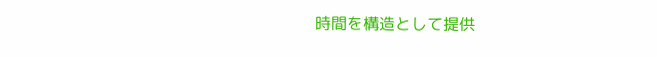時間を構造として提供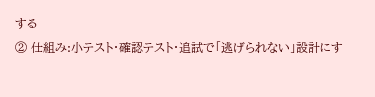する
② 仕組み:小テスト・確認テスト・追試で「逃げられない」設計にす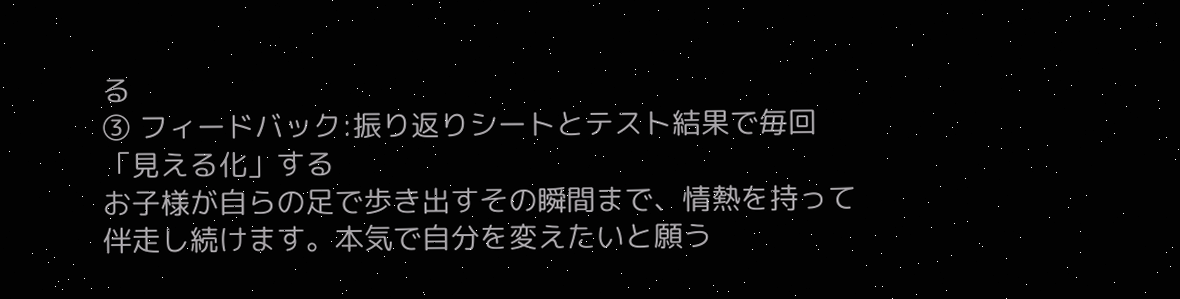る
③ フィードバック:振り返りシートとテスト結果で毎回「見える化」する
お子様が自らの足で歩き出すその瞬間まで、情熱を持って伴走し続けます。本気で自分を変えたいと願う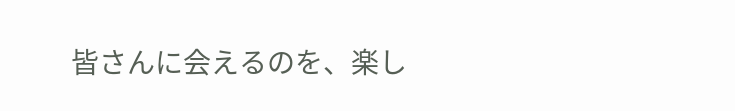皆さんに会えるのを、楽し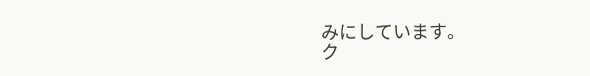みにしています。
ク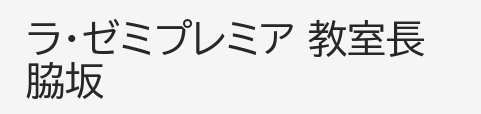ラ・ゼミプレミア 教室長 脇坂